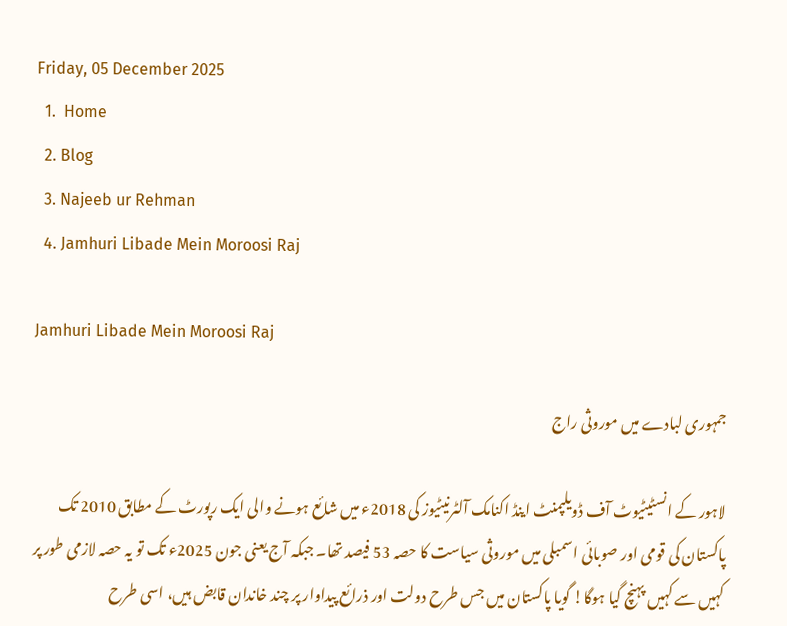Friday, 05 December 2025
  1.  Home
  2. Blog
  3. Najeeb ur Rehman
  4. Jamhuri Libade Mein Moroosi Raj

Jamhuri Libade Mein Moroosi Raj

جمہوری لبادے میں موروثی راج

لاہور کے انسٹیٹیوٹ آف ڈویلپمنٹ اینڈ اکنامک آلٹرنیٹیوز کی 2018ء میں شائع ہونے والی ایک رپورٹ کے مطابق 2010 تک پاکستان کی قومی اور صوبائی اسمبلی میں موروثی سیاست کا حصہ 53 فیصد تھا۔ جبکہ آج یعنی جون 2025ء تک تو یہ حصہ لازمی طور پر کہیں سے کہیں پہنچ گیا ہوگا! گویا پاکستان میں جس طرح دولت اور ذرائع پیداوار پر چند خاندان قابض ہیں، اسی طرح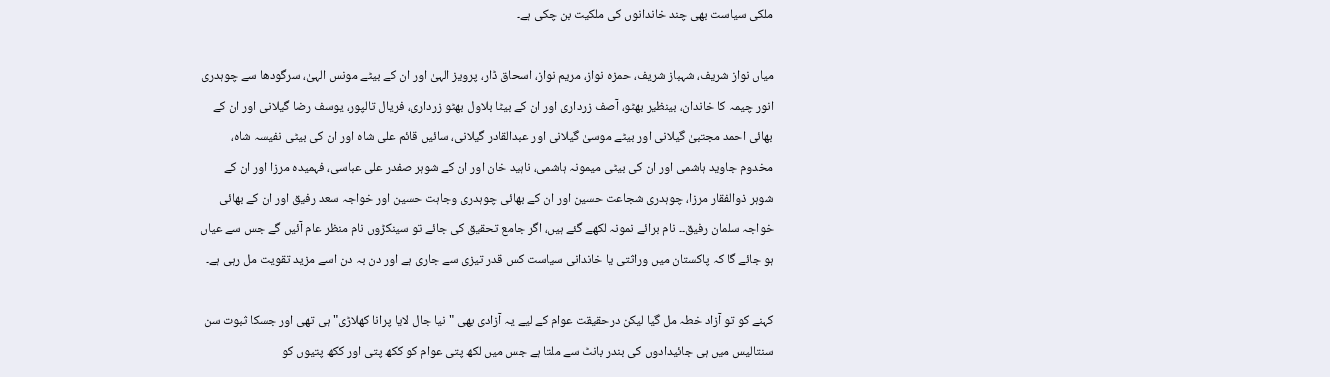ملکی سیاست بھی چند خاندانوں کی ملکیت بن چکی ہے۔

میاں نواز شریف، شہباز شریف، حمزہ نواز، مریم نواز، اسحاق ڈار، پرویز الہیٰ اور ان کے بیٹے مونس الہیٰ، سرگودھا سے چوہدری انور چیمہ کا خاندان، بینظیر بھٹو، آصف زرداری اور ان کے بیٹا بلاول بھٹو زرداری، فریال تالپور، یوسف رضا گیلانی اور ان کے بھائی احمد مجتبیٰ گیلانی اور بیٹے موسیٰ گیلانی اور عبدالقادر گیلانی، سائیں قائم علی شاہ اور ان کی بیٹی نفیسہ شاہ، مخدوم جاوید ہاشمی اور ان کی بیٹی میمونہ ہاشمی، ناہید خان اور ان کے شوہر صفدر علی عباسی، فہمیدہ مرزا اور ان کے شوہر ذوالفقار مرزا، چوہدری شجاعت حسین اور ان کے بھائی چوہدری وجاہت حسین اور خواجہ سعد رفیق اور ان کے بھائی خواجہ سلمان رفیق۔۔ نام برائے نمونہ لکھے گئے ہیں، اگر جامع تحقیق کی جائے تو سینکڑوں نام منظر عام آئیں گے جس سے عیاں ہو جائے گا کہ پاکستان میں وراثتی یا خاندانی سیاست کس قدر تیزی سے جاری ہے اور دن بہ دن اسے مزید تقویت مل رہی ہے۔

کہنے کو تو آزاد خطہ مل گیا لیکن درحقیقت عوام کے لیے یہ آزادی بھی "نیا جال لایا پرانا کھلاڑی" ہی تھی اور جسکا ثبوت سن سنتالیس میں ہی جائیدادوں کی بندر بانٹ سے ملتا ہے جس میں لکھ پتی عوام کو ککھ پتی اور ککھ پتیوں کو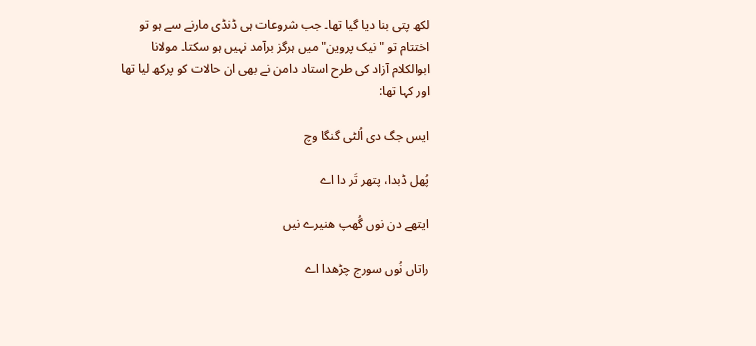لکھ پتی بنا دیا گیا تھا۔ جب شروعات ہی ڈنڈی مارنے سے ہو تو اختتام تو "نیک پروین" میں ہرگز برآمد نہیں ہو سکتا۔ مولانا ابوالکلام آزاد کی طرح استاد دامن نے بھی ان حالات کو پرکھ لیا تھا اور کہا تھا:

ایس جگ دی اُلٹی گنگا وچ

پُھل ڈبدا، پتھر تَر دا اے

ایتھے دن نوں گُھپ ھنیرے نیں

راتاں نُوں سورج چڑھدا اے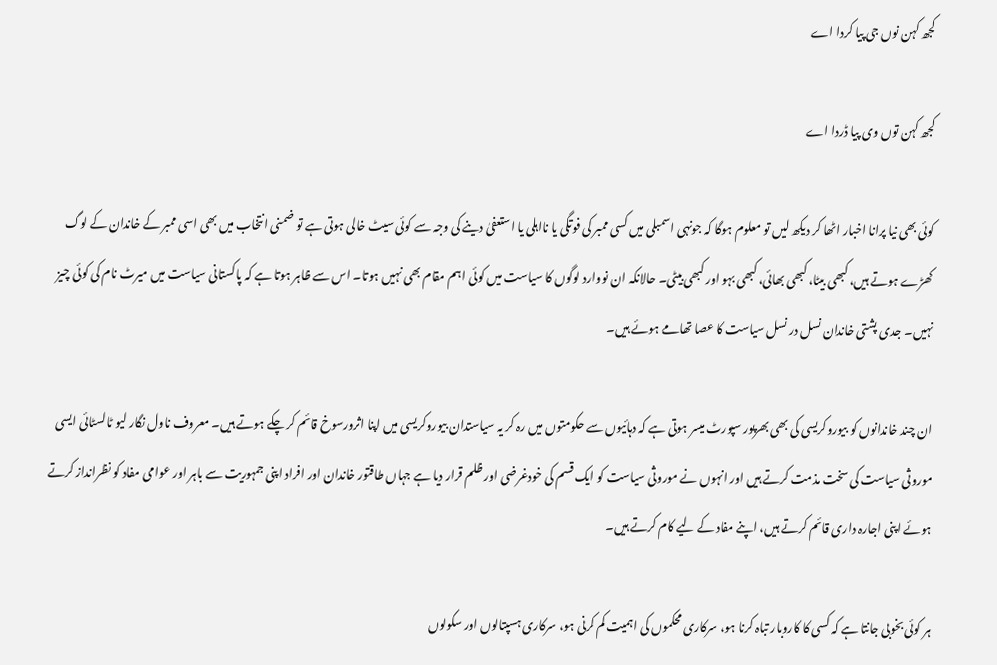کجھ کہن نوں جی پیا کردا اے

کجھ کہن توں وی پیا ڈردا اے

کوئی بھی نیا پرانا اخبار اٹھا کر دیکھ لیں تو معلوم ہوگا کہ جونہی اسمبلی میں کسی ممبر کی فوتگی یا نااہلی یا استعفیٰ دینے کی وجہ سے کوئی سیٹ خالی ہوتی ہے تو ضمنی انتخاب میں بھی اسی ممبر کے خاندان کے لوگ کھڑے ہوتے ہیں، کبھی بیٹا، کبھی بھائی، کبھی بہو اور کبھی بیٹی۔ حالانکہ ان نووارد لوگوں کا سیاست میں کوئی اہم مقام بھی نہیں ہوتا۔ اس سے ظاہر ہوتا ہے کہ پاکستانی سیاست میں میرٹ نام کی کوئی چیز نہیں۔ جدی پشتی خاندان نسل در نسل سیاست کا عصا تھامے ہوئے ہیں۔

ان چند خاندانوں کو بیوروکریسی کی بھی بھرپور سپورٹ میسر ہوتی ہے کہ دہائیوں سے حکومتوں میں رہ کر یہ سیاستدان بیوروکریسی میں اپنا اثرورسوخ قائم کر چکے ہوتے ہیں۔ معروف ناول نگار لیو ٹالسٹائی ایسی موروثی سیاست کی سخت مذمت کرتے ہیں اور انہوں نے موروثی سیاست کو ایک قسم کی خودغرضی اور ظلم قرار دیا ہے جہاں طاقتور خاندان اور افراد اپنی جمہوریت سے باہر اور عوامی مفاد کو نظرانداز کرتے ہوئے اپنی اجارہ داری قائم کرتے ہیں، اپنے مفاد کے لیے کام کرتے ہیں۔

ہر کوئی بخوبی جانتا ہے کہ کسی کا کاروبار تباہ کرنا ہو، سرکاری محکموں کی اہمیت کم کرنی ہو، سرکاری ہسپتالوں اور سکولوں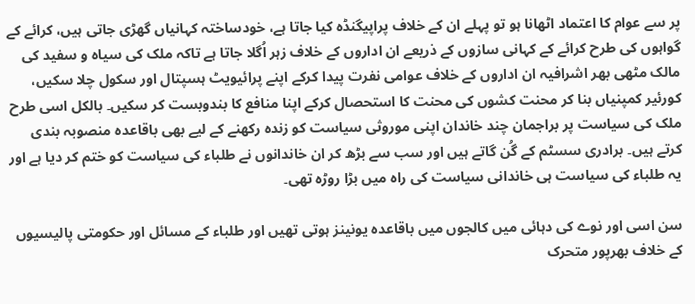پر سے عوام کا اعتماد اٹھانا ہو تو پہلے ان کے خلاف پراپیگنڈہ کیا جاتا ہے، خودساختہ کہانیاں گھڑی جاتی ہیں، کرائے کے گواہوں کی طرح کرائے کے کہانی سازوں کے ذریعے ان اداروں کے خلاف زہر اُگلا جاتا ہے تاکہ ملک کی سیاہ و سفید کی مالک مٹھی بھر اشرافیہ ان اداروں کے خلاف عوامی نفرت پیدا کرکے اپنے پرائیویٹ ہسپتال اور سکول چلا سکیں، کورئیر کمپنیاں بنا کر محنت کشوں کی محنت کا استحصال کرکے اپنا منافع کا بندوبست کر سکیں۔ بالکل اسی طرح ملک کی سیاست پر براجمان چند خاندان اپنی موروثی سیاست کو زندہ رکھنے کے لیے بھی باقاعدہ منصوبہ بندی کرتے ہیں۔ برادری سسٹم کے گُن گاتے ہیں اور سب سے بڑھ کر ان خاندانوں نے طلباء کی سیاست کو ختم کر دیا ہے اور یہ طلباء کی سیاست ہی خاندانی سیاست کی راہ میں بڑا روڑہ تھی۔

سن اسی اور نوے کی دہائی میں کالجوں میں باقاعدہ یونینز ہوتی تھیں اور طلباء کے مسائل اور حکومتی پالیسیوں کے خلاف بھرپور متحرک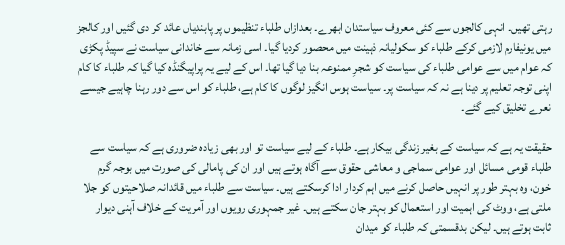رہتی تھیں۔ انہی کالجوں سے کئی معروف سیاستدان ابھرے۔ بعدازاں طلباء تنظیموں پر پابندیاں عائد کر دی گئیں اور کالجز میں یونیفارم لازمی کرکے طلباء کو سکولیانہ ذہینت میں محصور کردیا گیا۔ اسی زمانہ سے خاندانی سیاست نے سپیڈ پکڑی کہ عوام میں سے عوامی طلباء کی سیاست کو شجرِ ممنوعہ بنا دیا گیا تھا۔ اس کے لیے یہ پراپیگنڈہ کیا گیا کہ طلباء کا کام اپنی توجہ تعلیم پر دینا ہے نہ کہ سیاست پر۔ سیاست ہوس انگیز لوگوں کا کام ہے، طلباء کو اس سے دور رہنا چاہیے جیسے نعرے تخلیق کیے گئے۔

حقیقت یہ ہے کہ سیاست کے بغیر زندگی بیکار ہے۔ طلباء کے لیے سیاست تو اور بھی زیادہ ضروری ہے کہ سیاست سے طلباء قومی مسائل اور عوامی سماجی و معاشی حقوق سے آگاہ ہوتے ہیں اور ان کی پامالی کی صورت میں بوجہ گرم خون، وہ بہتر طور پر انہیں حاصل کرنے میں اہم کردار ادا کرسکتے ہیں۔ سیاست سے طلباء میں قائدانہ صلاحیتوں کو جلا ملتی ہے، ووٹ کی اہمیت اور استعمال کو بہتر جان سکتے ہیں۔ غیر جمہوری رویوں اور آمریت کے خلاف آہنی دیوار ثابت ہوتے ہیں۔ لیکن بدقسمتی کہ طلباء کو میدان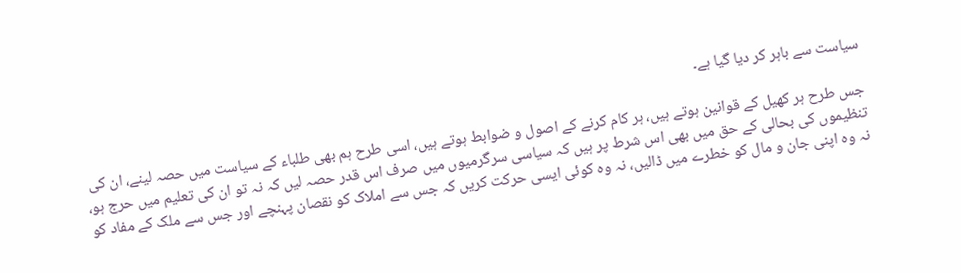سیاست سے باہر کر دیا گیا ہے۔

جس طرح ہر کھیل کے قوانین ہوتے ہیں، ہر کام کرنے کے اصول و ضوابط ہوتے ہیں، اسی طرح ہم بھی طلباء کے سیاست میں حصہ لینے، ان کی تنظیموں کی بحالی کے حق میں بھی اس شرط پر ہیں کہ سیاسی سرگرمیوں میں صرف اس قدر حصہ لیں کہ نہ تو ان کی تعلیم میں حرج ہو، نہ وہ اپنی جان و مال کو خطرے میں ڈالیں، نہ وہ کوئی ایسی حرکت کریں کہ جس سے املاک کو نقصان پہنچے اور جس سے ملک کے مفاد کو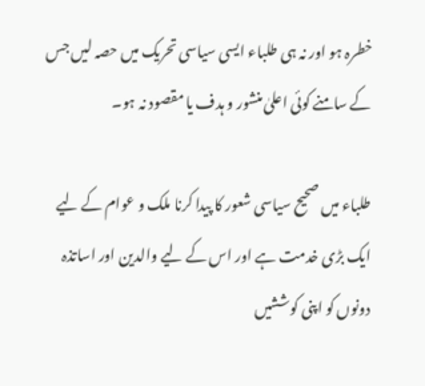خطرہ ہو اور نہ ہی طلباء ایسی سیاسی تحریک میں حصہ لیں جس کے سامنے کوئی اعلیٰ منشور و ہدف یا مقصود نہ ہو۔

طلباء میں صحیح سیاسی شعور کا پیدا کرنا ملک و عوام کے لیے ایک بڑی خدمت ہے اور اس کے لیے والدین اور اساتذہ دونوں کو اپنی کوششیں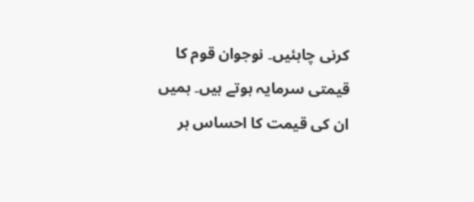کرنی چاہئیں۔ نوجوان قوم کا قیمتی سرمایہ ہوتے ہیں۔ ہمیں ان کی قیمت کا احساس ہر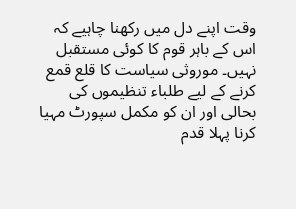وقت اپنے دل میں رکھنا چاہیے کہ اس کے باہر قوم کا کوئی مستقبل نہیں۔ موروثی سیاست کا قلع قمع کرنے کے لیے طلباء تنظیموں کی بحالی اور ان کو مکمل سپورٹ مہیا کرنا پہلا قدم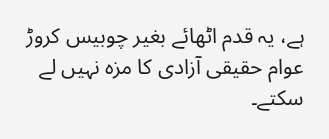ہے، یہ قدم اٹھائے بغیر چوبیس کروڑ عوام حقیقی آزادی کا مزہ نہیں لے سکتے۔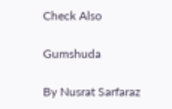Check Also

Gumshuda

By Nusrat Sarfaraz